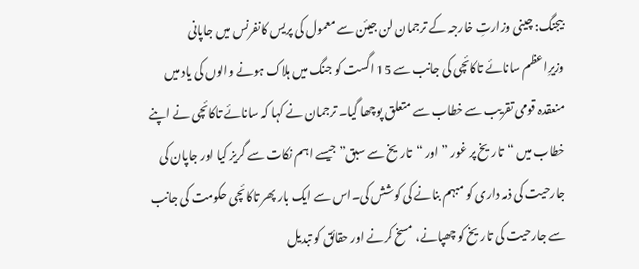بیجنگ: چینی وزارتِ خارجہ کے ترجمان لن جیئن سے معمول کی پریس کانفرنس میں جاپانی وزیرِاعظم سانائے تاکائچی کی جانب سے 15 اگست کو جنگ میں ہلاک ہونے والوں کی یاد میں منعقدہ قومی تقریب سے خطاب سے متعلق پوچھا گیا۔ ترجمان نے کہا کہ سانائے تاکائچی نے اپنے خطاب میں “تاریخ پر غور ” اور “تاریخ سے سبق” جیسے اہم نکات سے گریز کیا اور جاپان کی جارحیت کی ذمہ داری کو مبہم بنانے کی کوشش کی۔اس سے ایک بار پھر تاکائچی حکومت کی جانب سے جارحیت کی تاریخ کو چھپانے، مسخ کرنے اور حقائق کو تبدیل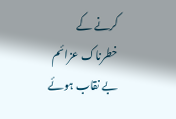کرنے کے خطرناک عزائم بے نقاب ہوئے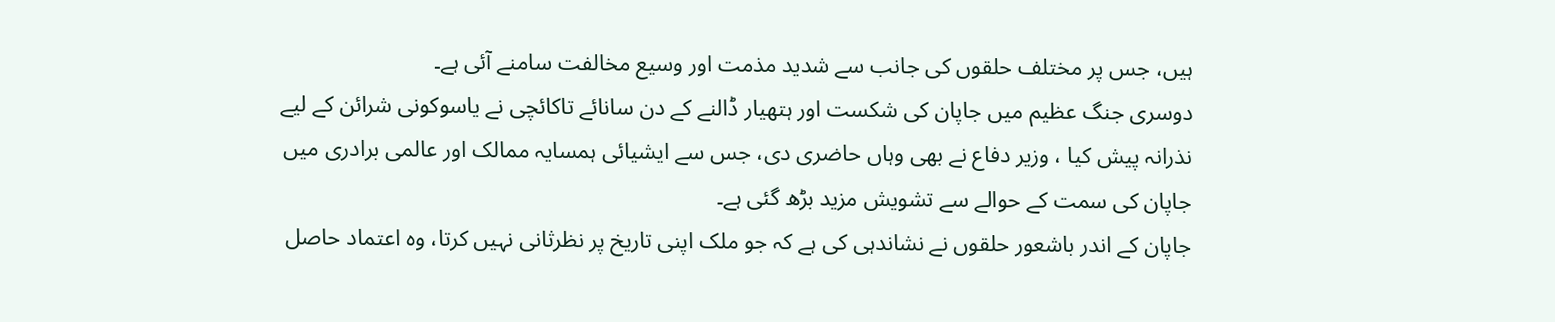ہیں، جس پر مختلف حلقوں کی جانب سے شدید مذمت اور وسیع مخالفت سامنے آئی ہے۔
دوسری جنگ عظیم میں جاپان کی شکست اور ہتھیار ڈالنے کے دن سانائے تاکائچی نے یاسوکونی شرائن کے لیے نذرانہ پیش کیا ، وزیر دفاع نے بھی وہاں حاضری دی، جس سے ایشیائی ہمسایہ ممالک اور عالمی برادری میں جاپان کی سمت کے حوالے سے تشویش مزید بڑھ گئی ہے۔
جاپان کے اندر باشعور حلقوں نے نشاندہی کی ہے کہ جو ملک اپنی تاریخ پر نظرثانی نہیں کرتا، وہ اعتماد حاصل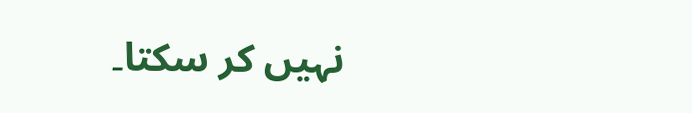نہیں کر سکتا۔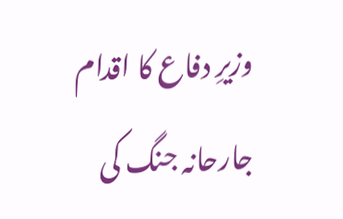وزیرِ دفاع کا اقدام جارحانہ جنگ کی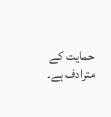حمایت کے مترادف ہے۔